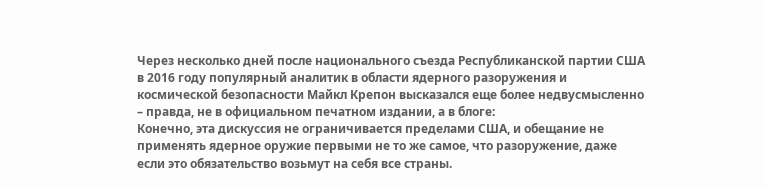Через несколько дней после национального съезда Республиканской партии США в 2016 году популярный аналитик в области ядерного разоружения и космической безопасности Майкл Крепон высказался еще более недвусмысленно – правда, не в официальном печатном издании, а в блоге:
Конечно, эта дискуссия не ограничивается пределами США, и обещание не применять ядерное оружие первыми не то же самое, что разоружение, даже если это обязательство возьмут на себя все страны.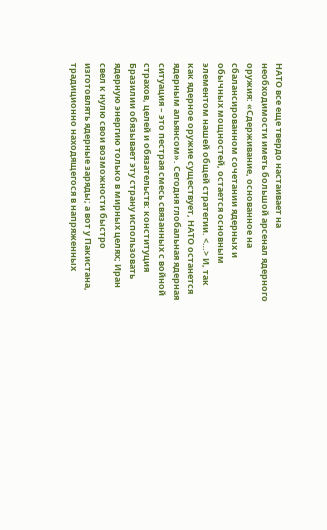НАТО все еще твердо настаивает на необходимости иметь большой арсенал ядерного оружия: «Сдерживание, основанное на сбалансированном сочетании ядерных и обычных мощностей, остается основным элементом нашей общей стратегии. <…> И, так как ядерное оружие существует, НАТО останется ядерным альянсом». Сегодня глобальная ядерная ситуация – это пестрая смесь связанных с войной страхов, целей и обязательств: конституция Бразилии обязывает эту страну использовать ядерную энергию только в мирных целях; Иран свел к нулю свои возможности быстро изготовлять ядерные заряды; а вот у Пакистана, традиционно находящегося в напряженных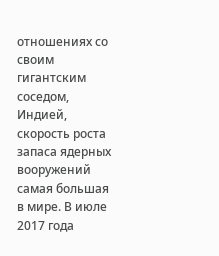отношениях со своим гигантским соседом, Индией, скорость роста запаса ядерных вооружений самая большая в мире. В июле 2017 года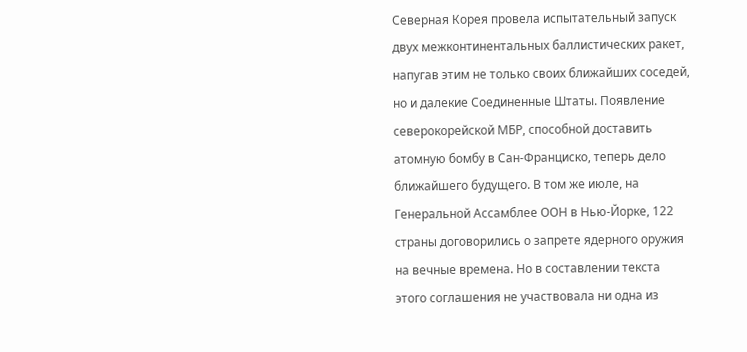Северная Корея провела испытательный запуск двух межконтинентальных баллистических ракет, напугав этим не только своих ближайших соседей, но и далекие Соединенные Штаты. Появление северокорейской МБР, способной доставить атомную бомбу в Сан-Франциско, теперь дело ближайшего будущего. В том же июле, на Генеральной Ассамблее ООН в Нью-Йорке, 122 страны договорились о запрете ядерного оружия на вечные времена. Но в составлении текста этого соглашения не участвовала ни одна из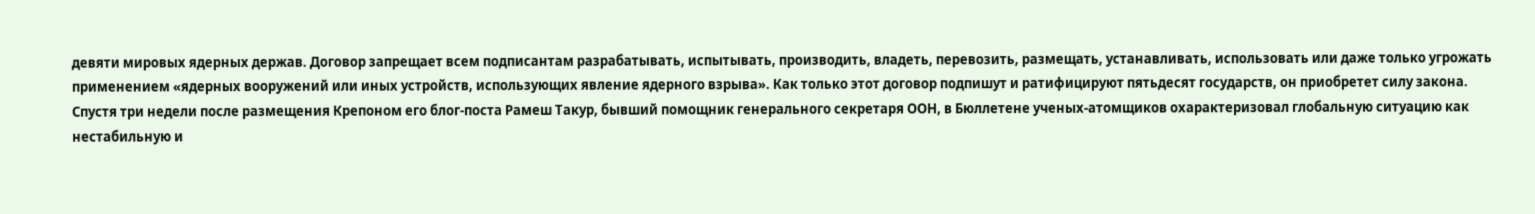девяти мировых ядерных держав. Договор запрещает всем подписантам разрабатывать, испытывать, производить, владеть, перевозить, размещать, устанавливать, использовать или даже только угрожать применением «ядерных вооружений или иных устройств, использующих явление ядерного взрыва». Как только этот договор подпишут и ратифицируют пятьдесят государств, он приобретет силу закона.
Спустя три недели после размещения Крепоном его блог-поста Рамеш Такур, бывший помощник генерального секретаря ООН, в Бюллетене ученых-атомщиков охарактеризовал глобальную ситуацию как нестабильную и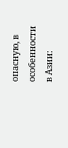опасную, в особенности в Азии: